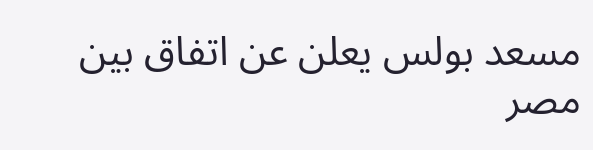مسعد بولس يعلن عن اتفاق بين مصر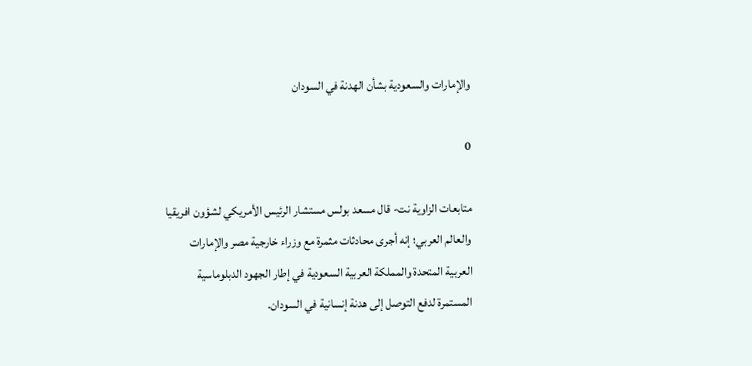والإمارات والسعودية بشأن الهدنة في السودان

0

متابعات الزاوية نت- قال مسعد بولس مستشار الرئيس الأمريكي لشؤون افريقيا والعالم العربي؛ إنه أجرى محادثات مثمرة مع وزراء خارجية مصر والإمارات العربية المتحدة والمملكة العربية السعودية في إطار الجهود الدبلوماسية المستمرة لدفع التوصل إلى هدنة إنسانية في السودان.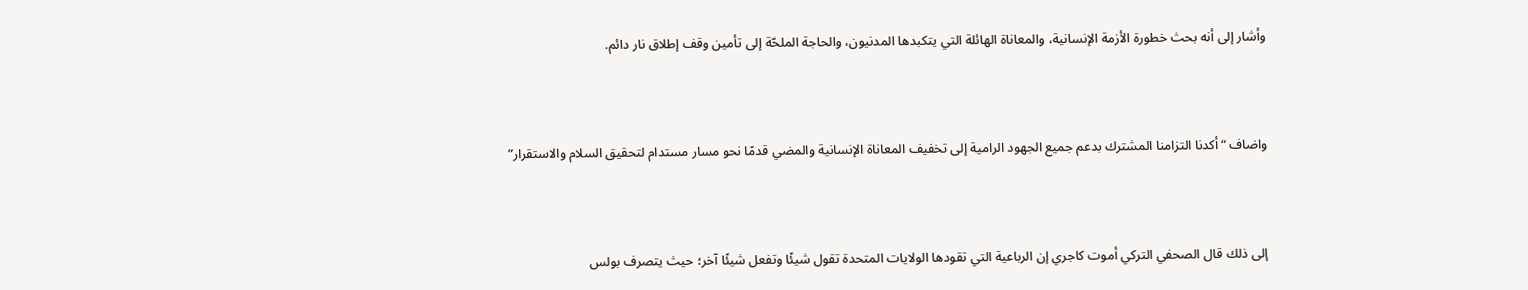وأشار إلى أنه بحث خطورة الأزمة الإنسانية، والمعاناة الهائلة التي يتكبدها المدنيون، والحاجة الملحّة إلى تأمين وقف إطلاق نار دائم.



واضاف “أكدنا التزامنا المشترك بدعم جميع الجهود الرامية إلى تخفيف المعاناة الإنسانية والمضي قدمًا نحو مسار مستدام لتحقيق السلام والاستقرار”



إلى ذلك قال الصحفي التركي أموت كاجري إن الرباعية التي تقودها الولايات المتحدة تقول شيئًا وتفعل شيئًا آخر؛ حيث يتصرف بولس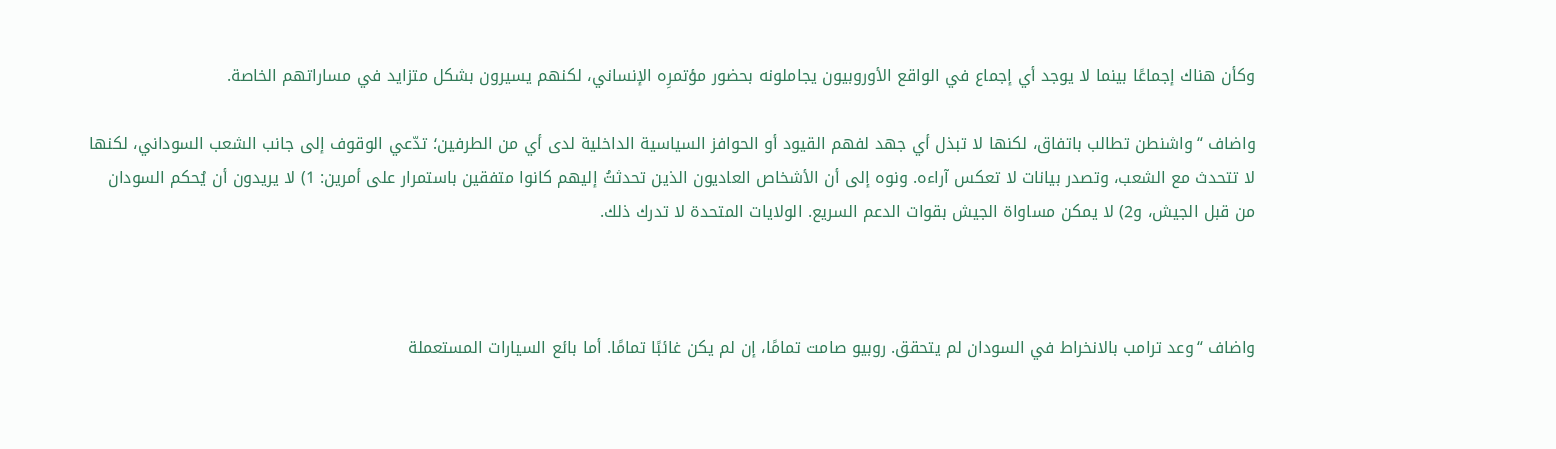وكأن هناك إجماعًا بينما لا يوجد أي إجماع في الواقع الأوروبيون يجاملونه بحضور مؤتمرِه الإنساني، لكنهم يسيرون بشكل متزايد في مساراتهم الخاصة.

واضاف “واشنطن تطالب باتفاق، لكنها لا تبذل أي جهد لفهم القيود أو الحوافز السياسية الداخلية لدى أي من الطرفين؛ تدّعي الوقوف إلى جانب الشعب السوداني، لكنها لا تتحدث مع الشعب، وتصدر بيانات لا تعكس آراءه. ونوه إلى أن الأشخاص العاديون الذين تحدثتُ إليهم كانوا متفقين باستمرار على أمرين: 1) لا يريدون أن يُحكم السودان من قبل الجيش، و2) لا يمكن مساواة الجيش بقوات الدعم السريع. الولايات المتحدة لا تدرك ذلك.



واضاف “وعد ترامب بالانخراط في السودان لم يتحقق. روبيو صامت تمامًا، إن لم يكن غائبًا تمامًا. أما بائع السيارات المستعملة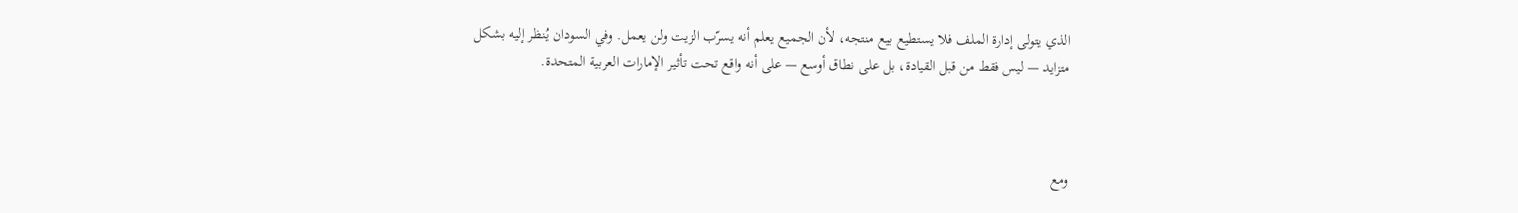الذي يتولى إدارة الملف فلا يستطيع بيع منتجه، لأن الجميع يعلم أنه يسرّب الزيت ولن يعمل. وفي السودان يُنظر إليه بشكل متزايد — ليس فقط من قبل القيادة، بل على نطاق أوسع — على أنه واقع تحت تأثير الإمارات العربية المتحدة.



ومع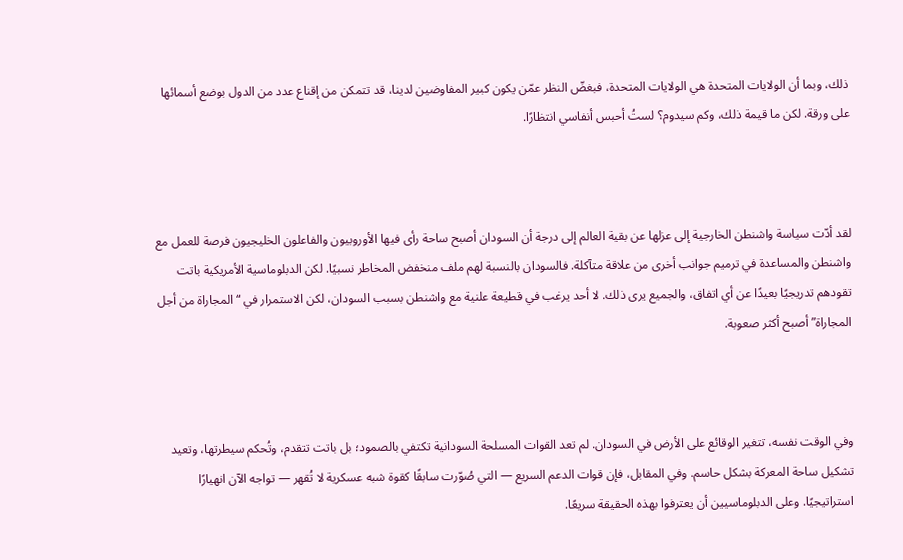ذلك، وبما أن الولايات المتحدة هي الولايات المتحدة، فبغضّ النظر عمّن يكون كبير المفاوضين لدينا، قد تتمكن من إقناع عدد من الدول بوضع أسمائها على ورقة. لكن ما قيمة ذلك، وكم سيدوم؟ لستُ أحبس أنفاسي انتظارًا.



لقد أدّت سياسة واشنطن الخارجية إلى عزلها عن بقية العالم إلى درجة أن السودان أصبح ساحة رأى فيها الأوروبيون والفاعلون الخليجيون فرصة للعمل مع واشنطن والمساعدة في ترميم جوانب أخرى من علاقة متآكلة. فالسودان بالنسبة لهم ملف منخفض المخاطر نسبيًا. لكن الدبلوماسية الأمريكية باتت تقودهم تدريجيًا بعيدًا عن أي اتفاق، والجميع يرى ذلك. لا أحد يرغب في قطيعة علنية مع واشنطن بسبب السودان، لكن الاستمرار في “المجاراة من أجل المجاراة” أصبح أكثر صعوبة.



وفي الوقت نفسه، تتغير الوقائع على الأرض في السودان. لم تعد القوات المسلحة السودانية تكتفي بالصمود؛ بل باتت تتقدم، وتُحكم سيطرتها، وتعيد تشكيل ساحة المعركة بشكل حاسم. وفي المقابل، فإن قوات الدعم السريع — التي صُوّرت سابقًا كقوة شبه عسكرية لا تُقهر — تواجه الآن انهيارًا استراتيجيًا. وعلى الدبلوماسيين أن يعترفوا بهذه الحقيقة سريعًا.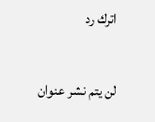اترك رد

لن يتم نشر عنوان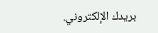بريدك الإلكتروني.